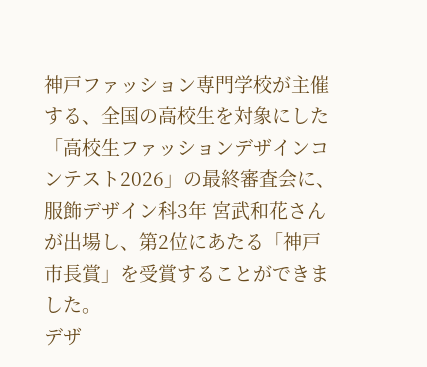神戸ファッション専門学校が主催する、全国の高校生を対象にした「高校生ファッションデザインコンテスト2026」の最終審査会に、服飾デザイン科3年 宮武和花さんが出場し、第2位にあたる「神戸市長賞」を受賞することができました。
デザ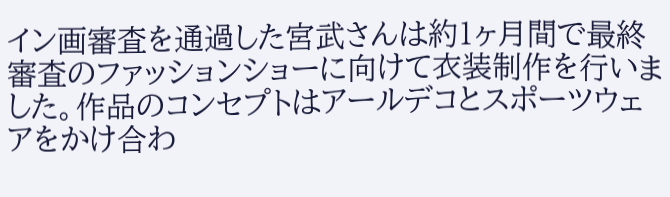イン画審査を通過した宮武さんは約1ヶ月間で最終審査のファッションショーに向けて衣装制作を行いました。作品のコンセプトはアールデコとスポーツウェアをかけ合わ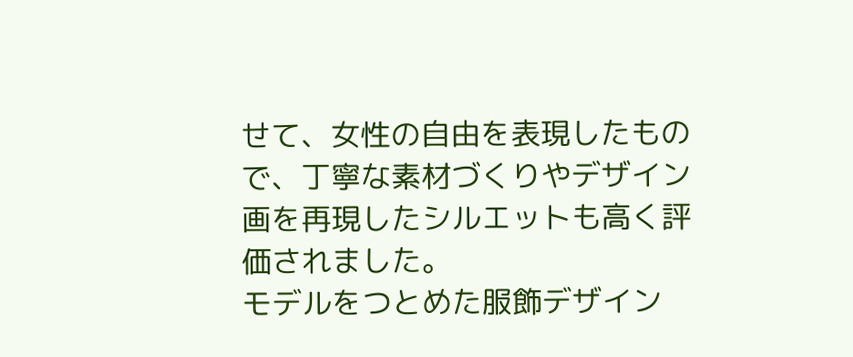せて、女性の自由を表現したもので、丁寧な素材づくりやデザイン画を再現したシルエットも高く評価されました。
モデルをつとめた服飾デザイン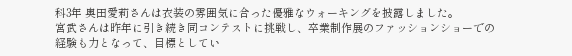科3年 奥田愛莉さんは衣装の雰囲気に合った優雅なウォーキングを披露しました。
宮武さんは昨年に引き続き同コンテストに挑戦し、卒業制作展のファッションショーでの経験も力となって、目標としてい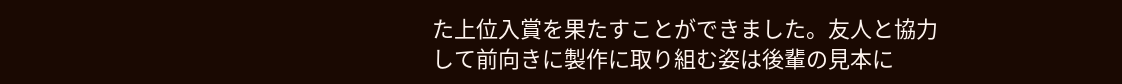た上位入賞を果たすことができました。友人と協力して前向きに製作に取り組む姿は後輩の見本に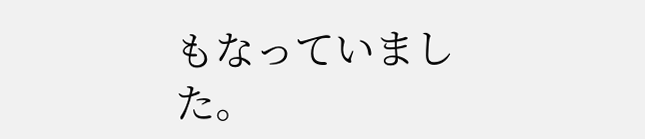もなっていました。